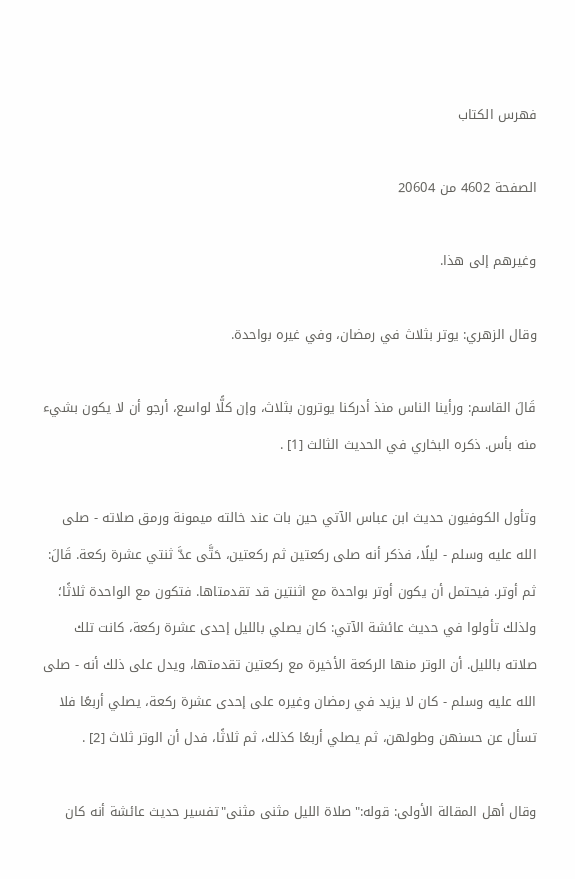فهرس الكتاب

الصفحة 4602 من 20604

وغيرهم إلى هذا.

وقال الزهري: يوتر بثلاث في رمضان، وفي غيره بواحدة.

قَالَ القاسم: ورأينا الناس منذ أدركنا يوترون بثلاث، وإن كلًّا لواسع، أرجو أن لا يكون بشيء منه بأس. ذكره البخاري في الحديث الثالث [1] .

وتأول الكوفيون حديث ابن عباس الآتي حين بات عند خالته ميمونة ورمق صلاته - صلى الله عليه وسلم - ليلًا، فذكر أنه صلى ركعتين ثم ركعتين، حَتَّى عدَّ ثنتي عشرة ركعة. قَالَ: ثم أوتر. فيحتمل أن يكون أوتر بواحدة مع اثنتين قد تقدمتاها. فتكون مع الواحدة ثلاثًا؛ ولذلك تأولوا في حديث عائشة الآتي: كان يصلي بالليل إحدى عشرة ركعة، كانت تلك صلاته بالليل. أن الوتر منها الركعة الأخيرة مع ركعتين تقدمتها، ويدل على ذلك أنه - صلى الله عليه وسلم - كان لا يزيد في رمضان وغيره على إحدى عشرة ركعة، يصلي أربعًا فلا تسأل عن حسنهن وطولهن، ثم يصلي أربعًا كذلك، ثم ثلاثًا، فدل أن الوتر ثلاث [2] .

وقال أهل المقالة الأولى: قوله:"صلاة الليل مثنى مثنى"تفسير حديث عائشة أنه كان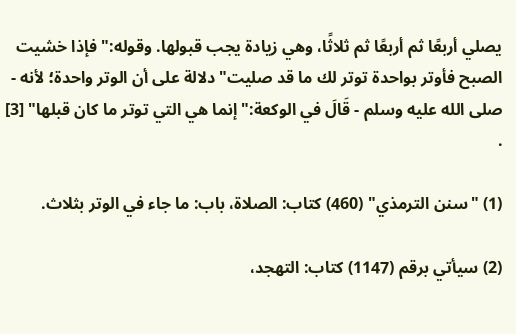يصلي أربعًا ثم أربعًا ثم ثلاثًا، وهي زيادة يجب قبولها. وقوله:"فإذا خشيت الصبح فأوتر بواحدة توتر لك ما قد صليت"دلالة على أن الوتر واحدة؛ لأنه - صلى الله عليه وسلم - قَالَ في الوكعة:"إنما هي التي توتر ما كان قبلها" [3] .

(1) "سنن الترمذي" (460) كتاب: الصلاة، باب: ما جاء في الوتر بثلاث.

(2) سيأتي برقم (1147) كتاب: التهجد،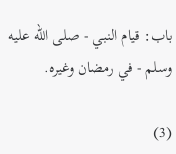باب: قيام النبي - صلى الله عليه وسلم - في رمضان وغيره.

(3)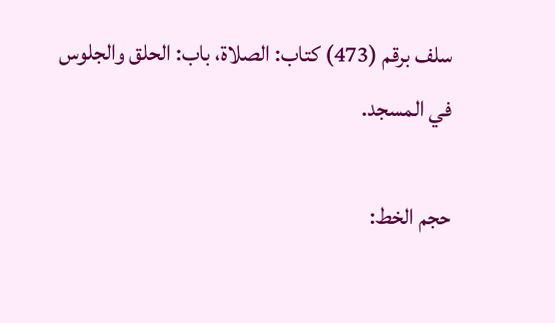سلف برقم (473) كتاب: الصلاة، باب: الحلق والجلوس في المسجد.

حجم الخط: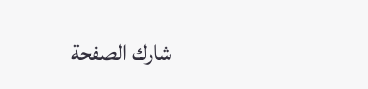شارك الصفحة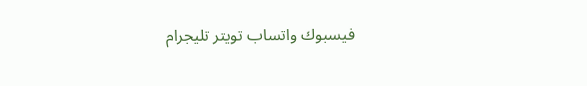فيسبوك واتساب تويتر تليجرام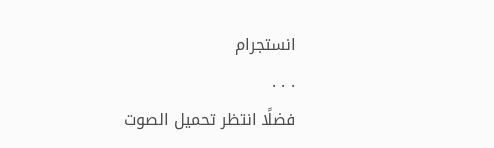انستجرام
. . .
فضلًا انتظر تحميل الصوت